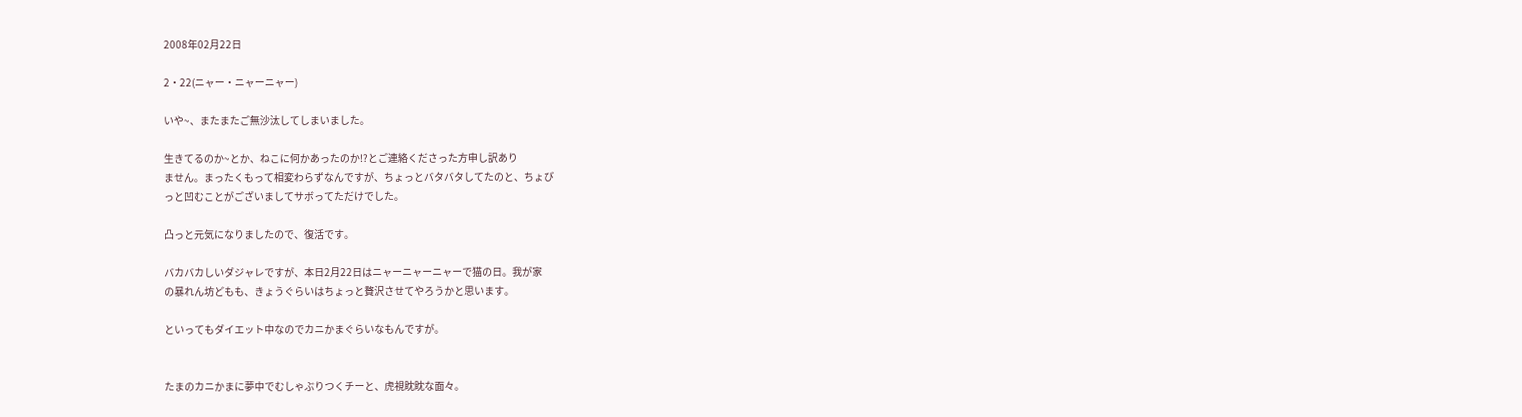2008年02月22日

2・22(ニャー・ニャーニャー)

いや~、またまたご無沙汰してしまいました。

生きてるのか~とか、ねこに何かあったのか!?とご連絡くださった方申し訳あり
ません。まったくもって相変わらずなんですが、ちょっとバタバタしてたのと、ちょび
っと凹むことがございましてサボってただけでした。

凸っと元気になりましたので、復活です。

バカバカしいダジャレですが、本日2月22日はニャーニャーニャーで猫の日。我が家
の暴れん坊どもも、きょうぐらいはちょっと贅沢させてやろうかと思います。

といってもダイエット中なのでカニかまぐらいなもんですが。


たまのカニかまに夢中でむしゃぶりつくチーと、虎視眈眈な面々。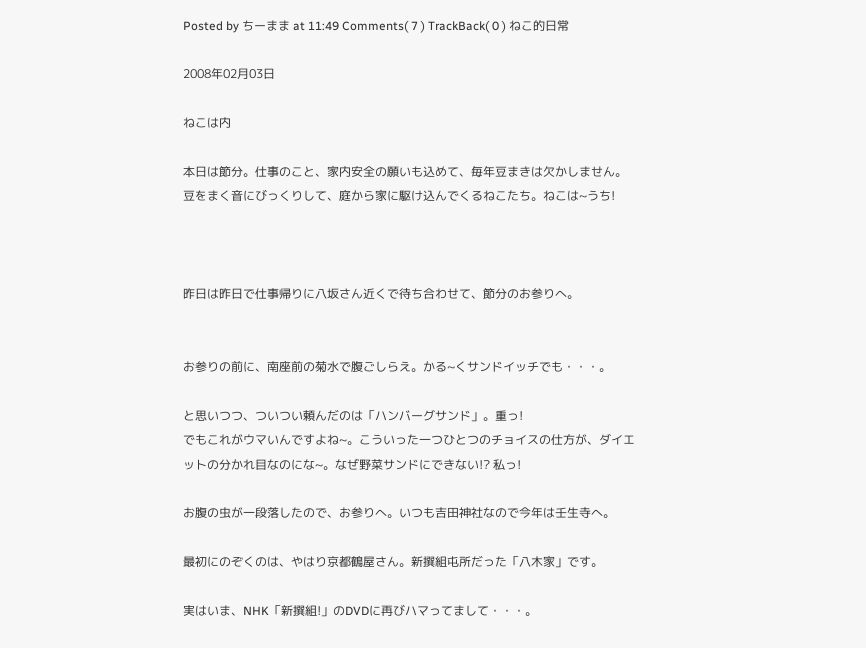Posted by ちーまま at 11:49 Comments( 7 ) TrackBack( 0 ) ねこ的日常

2008年02月03日

ねこは内

本日は節分。仕事のこと、家内安全の願いも込めて、毎年豆まきは欠かしません。
豆をまく音にびっくりして、庭から家に駆け込んでくるねこたち。ねこは~うち!



昨日は昨日で仕事帰りに八坂さん近くで待ち合わせて、節分のお参りへ。


お参りの前に、南座前の菊水で腹ごしらえ。かる~くサンドイッチでも・・・。

と思いつつ、ついつい頼んだのは「ハンバーグサンド」。重っ!
でもこれがウマいんですよね~。こういった一つひとつのチョイスの仕方が、ダイエ
ットの分かれ目なのにな~。なぜ野菜サンドにできない!? 私っ!

お腹の虫が一段落したので、お参りへ。いつも吉田神社なので今年は壬生寺へ。

最初にのぞくのは、やはり京都鶴屋さん。新撰組屯所だった「八木家」です。

実はいま、NHK「新撰組!」のDVDに再びハマってまして・・・。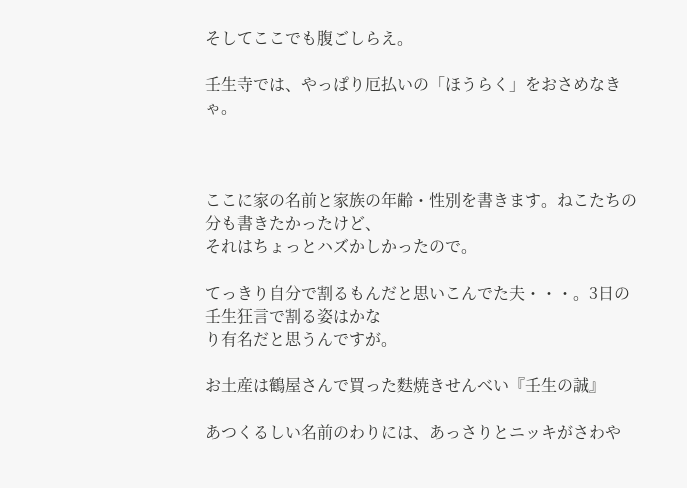そしてここでも腹ごしらえ。

壬生寺では、やっぱり厄払いの「ほうらく」をおさめなきゃ。



ここに家の名前と家族の年齢・性別を書きます。ねこたちの分も書きたかったけど、
それはちょっとハズかしかったので。

てっきり自分で割るもんだと思いこんでた夫・・・。3日の壬生狂言で割る姿はかな
り有名だと思うんですが。

お土産は鶴屋さんで買った麩焼きせんべい『壬生の誠』

あつくるしい名前のわりには、あっさりとニッキがさわや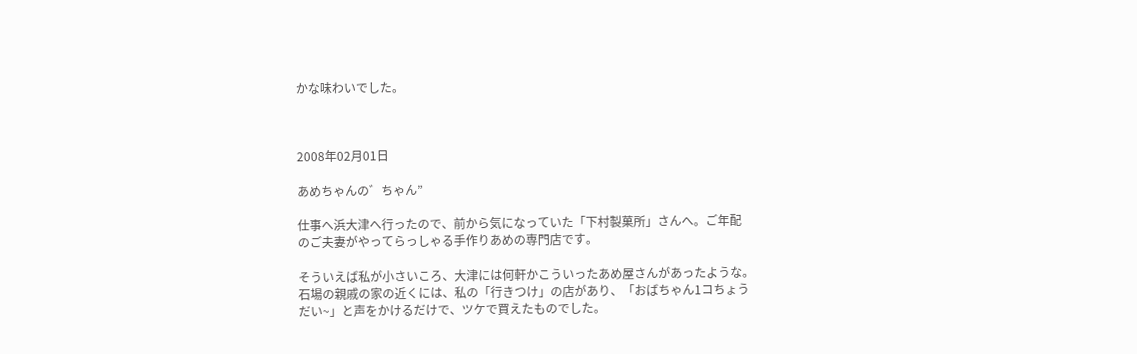かな味わいでした。



2008年02月01日

あめちゃんの゛ちゃん”

仕事へ浜大津へ行ったので、前から気になっていた「下村製菓所」さんへ。ご年配
のご夫妻がやってらっしゃる手作りあめの専門店です。

そういえば私が小さいころ、大津には何軒かこういったあめ屋さんがあったような。
石場の親戚の家の近くには、私の「行きつけ」の店があり、「おばちゃん1コちょう
だい~」と声をかけるだけで、ツケで買えたものでした。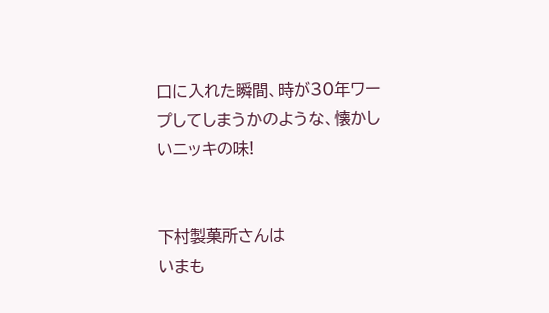口に入れた瞬間、時が30年ワープしてしまうかのような、懐かしいニッキの味!


下村製菓所さんは
いまも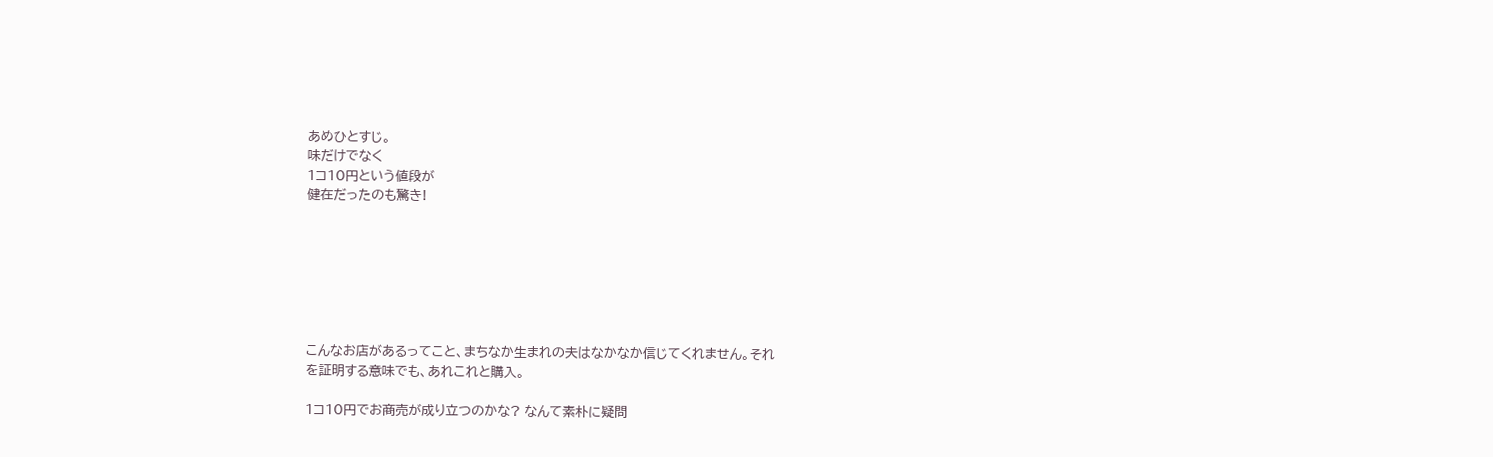あめひとすじ。
味だけでなく
1コ10円という値段が
健在だったのも驚き!







こんなお店があるってこと、まちなか生まれの夫はなかなか信じてくれません。それ
を証明する意味でも、あれこれと購入。

1コ10円でお商売が成り立つのかな? なんて素朴に疑問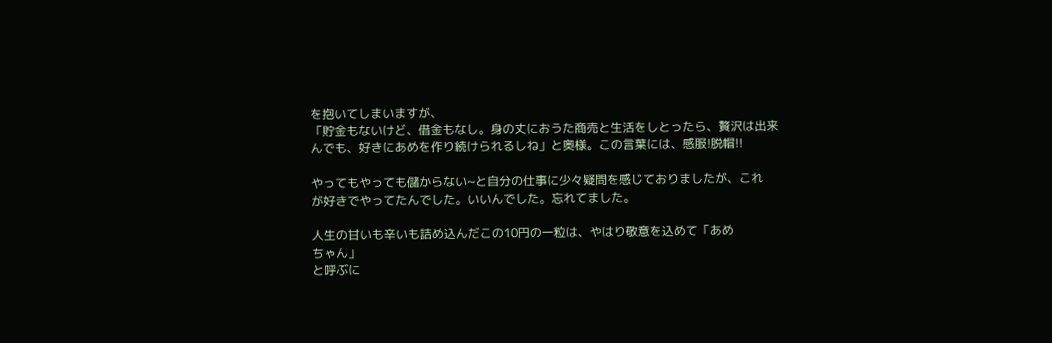を抱いてしまいますが、
「貯金もないけど、借金もなし。身の丈におうた商売と生活をしとったら、贅沢は出来
んでも、好きにあめを作り続けられるしね」と奥様。この言葉には、感服!脱帽!!

やってもやっても儲からない~と自分の仕事に少々疑問を感じておりましたが、これ
が好きでやってたんでした。いいんでした。忘れてました。

人生の甘いも辛いも詰め込んだこの10円の一粒は、やはり敬意を込めて「あめ
ちゃん」
と呼ぶに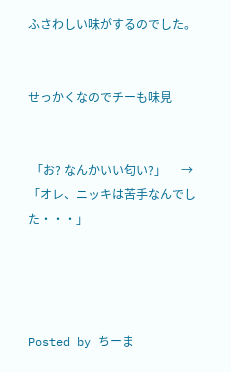ふさわしい味がするのでした。


せっかくなのでチーも味見


 「お? なんかいい匂い?」     →     「オレ、ニッキは苦手なんでした・・・」




Posted by ちーま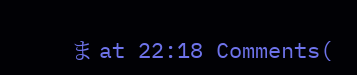ま at 22:18 Comments(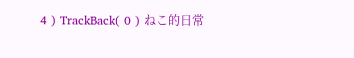4 ) TrackBack( 0 ) ねこ的日常